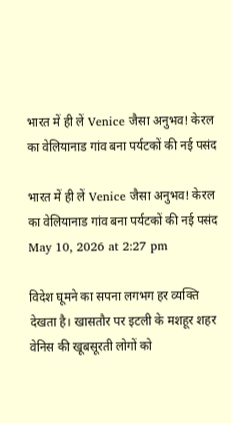भारत में ही लें Venice जैसा अनुभव! केरल का वेलियानाड गांव बना पर्यटकों की नई पसंद

भारत में ही लें Venice जैसा अनुभव! केरल का वेलियानाड गांव बना पर्यटकों की नई पसंद
May 10, 2026 at 2:27 pm

विदेश घूमने का सपना लगभग हर व्यक्ति देखता है। खासतौर पर इटली के मशहूर शहर वेनिस की खूबसूरती लोगों को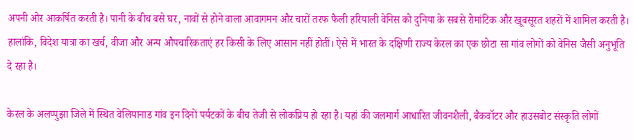अपनी ओर आकर्षित करती है। पानी के बीच बसे घर, नावों से होने वाला आवागमन और चारों तरफ फैली हरियाली वेनिस को दुनिया के सबसे रोमांटिक और खूबसूरत शहरों में शामिल करती है। हालांकि, विदेश यात्रा का खर्च, वीजा और अन्य औपचारिकताएं हर किसी के लिए आसान नहीं होतीं। ऐसे में भारत के दक्षिणी राज्य केरल का एक छोटा सा गांव लोगों को वेनिस जैसी अनुभूति दे रहा है।

केरल के अलप्पुझा जिले में स्थित वेलियानाड गांव इन दिनों पर्यटकों के बीच तेजी से लोकप्रिय हो रहा है। यहां की जलमार्ग आधारित जीवनशैली, बैकवॉटर और हाउसबोट संस्कृति लोगों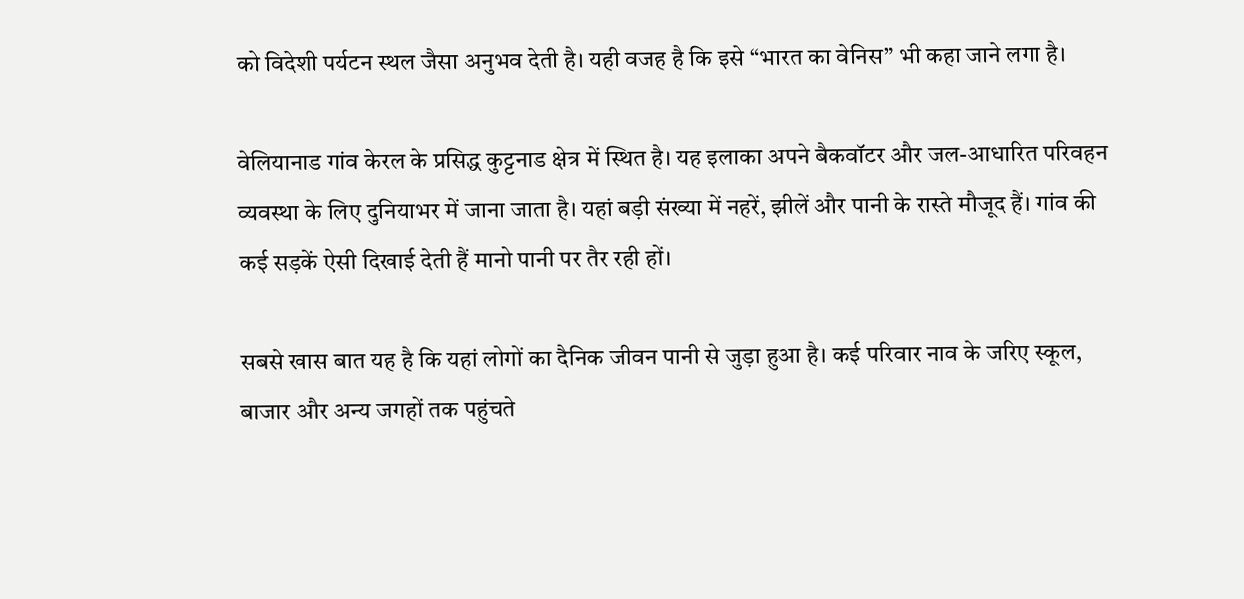को विदेशी पर्यटन स्थल जैसा अनुभव देती है। यही वजह है कि इसे “भारत का वेनिस” भी कहा जाने लगा है।

वेलियानाड गांव केरल के प्रसिद्ध कुट्टनाड क्षेत्र में स्थित है। यह इलाका अपने बैकवॉटर और जल-आधारित परिवहन व्यवस्था के लिए दुनियाभर में जाना जाता है। यहां बड़ी संख्या में नहरें, झीलें और पानी के रास्ते मौजूद हैं। गांव की कई सड़कें ऐसी दिखाई देती हैं मानो पानी पर तैर रही हों।

सबसे खास बात यह है कि यहां लोगों का दैनिक जीवन पानी से जुड़ा हुआ है। कई परिवार नाव के जरिए स्कूल, बाजार और अन्य जगहों तक पहुंचते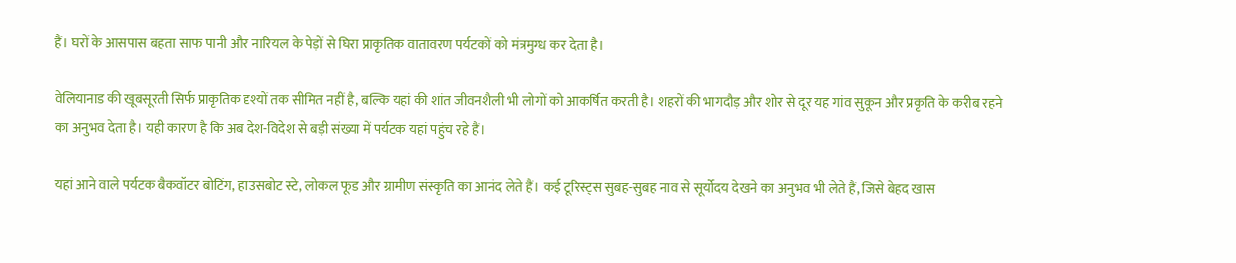हैं। घरों के आसपास बहता साफ पानी और नारियल के पेड़ों से घिरा प्राकृतिक वातावरण पर्यटकों को मंत्रमुग्ध कर देता है।

वेलियानाड की खूबसूरती सिर्फ प्राकृतिक दृश्यों तक सीमित नहीं है, बल्कि यहां की शांत जीवनशैली भी लोगों को आकर्षित करती है। शहरों की भागदौड़ और शोर से दूर यह गांव सुकून और प्रकृति के करीब रहने का अनुभव देता है। यही कारण है कि अब देश-विदेश से बड़ी संख्या में पर्यटक यहां पहुंच रहे हैं।

यहां आने वाले पर्यटक बैकवॉटर बोटिंग, हाउसबोट स्टे, लोकल फूड और ग्रामीण संस्कृति का आनंद लेते हैं। कई टूरिस्ट्स सुबह-सुबह नाव से सूर्योदय देखने का अनुभव भी लेते हैं, जिसे बेहद खास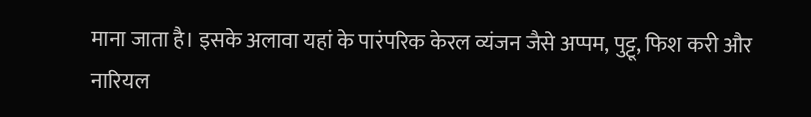माना जाता है। इसके अलावा यहां के पारंपरिक केरल व्यंजन जैसे अप्पम, पुट्टू, फिश करी और नारियल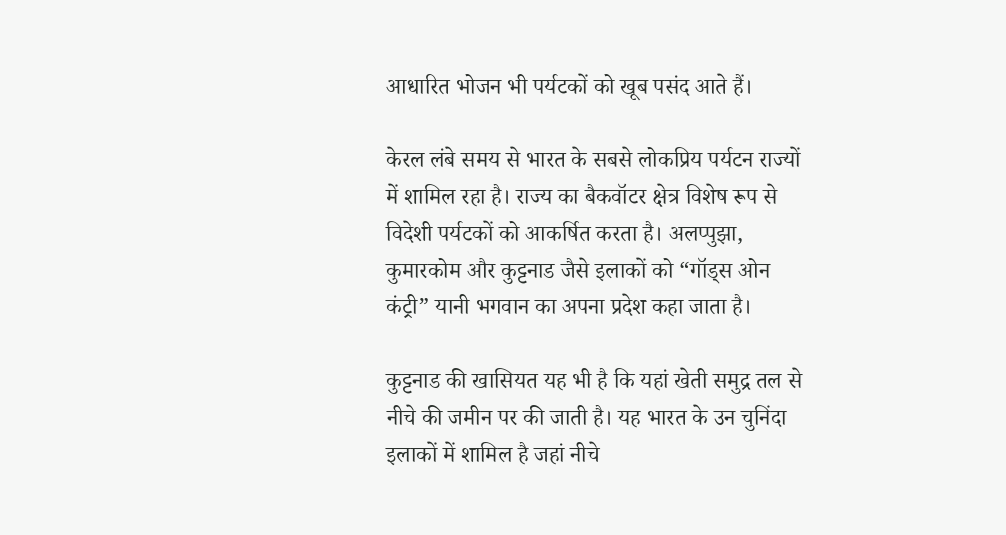आधारित भोजन भी पर्यटकों को खूब पसंद आते हैं।

केरल लंबे समय से भारत के सबसे लोकप्रिय पर्यटन राज्यों में शामिल रहा है। राज्य का बैकवॉटर क्षेत्र विशेष रूप से विदेशी पर्यटकों को आकर्षित करता है। अलप्पुझा, कुमारकोम और कुट्टनाड जैसे इलाकों को “गॉड्स ओन कंट्री” यानी भगवान का अपना प्रदेश कहा जाता है।

कुट्टनाड की खासियत यह भी है कि यहां खेती समुद्र तल से नीचे की जमीन पर की जाती है। यह भारत के उन चुनिंदा इलाकों में शामिल है जहां नीचे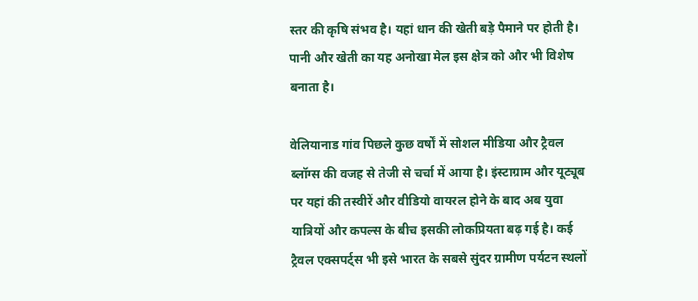स्तर की कृषि संभव है। यहां धान की खेती बड़े पैमाने पर होती है। पानी और खेती का यह अनोखा मेल इस क्षेत्र को और भी विशेष बनाता है।

वेलियानाड गांव पिछले कुछ वर्षों में सोशल मीडिया और ट्रैवल ब्लॉग्स की वजह से तेजी से चर्चा में आया है। इंस्टाग्राम और यूट्यूब पर यहां की तस्वीरें और वीडियो वायरल होने के बाद अब युवा यात्रियों और कपल्स के बीच इसकी लोकप्रियता बढ़ गई है। कई ट्रैवल एक्सपर्ट्स भी इसे भारत के सबसे सुंदर ग्रामीण पर्यटन स्थलों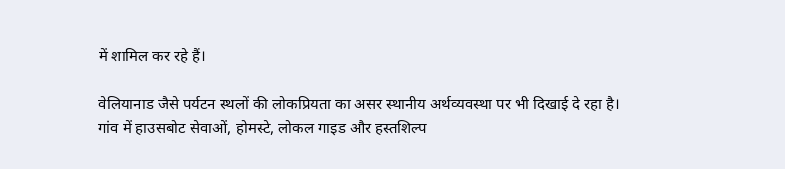में शामिल कर रहे हैं।

वेलियानाड जैसे पर्यटन स्थलों की लोकप्रियता का असर स्थानीय अर्थव्यवस्था पर भी दिखाई दे रहा है। गांव में हाउसबोट सेवाओं, होमस्टे, लोकल गाइड और हस्तशिल्प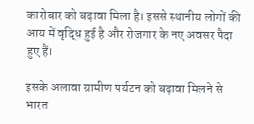कारोबार को बढ़ावा मिला है। इससे स्थानीय लोगों की आय में वृद्धि हुई है और रोजगार के नए अवसर पैदा हुए हैं।

इसके अलावा ग्रामीण पर्यटन को बढ़ावा मिलने से भारत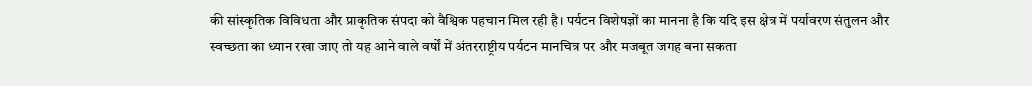की सांस्कृतिक विविधता और प्राकृतिक संपदा को वैश्विक पहचान मिल रही है। पर्यटन विशेषज्ञों का मानना है कि यदि इस क्षेत्र में पर्यावरण संतुलन और स्वच्छता का ध्यान रखा जाए तो यह आने वाले वर्षों में अंतरराष्ट्रीय पर्यटन मानचित्र पर और मजबूत जगह बना सकता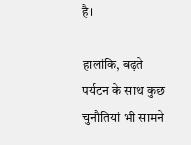है।

हालांकि, बढ़ते पर्यटन के साथ कुछ चुनौतियां भी सामने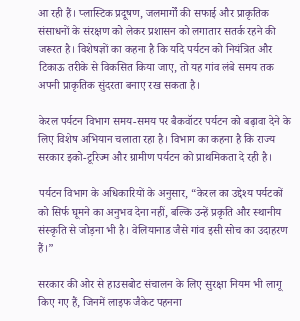आ रही हैं। प्लास्टिक प्रदूषण, जलमार्गों की सफाई और प्राकृतिक संसाधनों के संरक्षण को लेकर प्रशासन को लगातार सतर्क रहने की जरूरत है। विशेषज्ञों का कहना है कि यदि पर्यटन को नियंत्रित और टिकाऊ तरीके से विकसित किया जाए, तो यह गांव लंबे समय तक अपनी प्राकृतिक सुंदरता बनाए रख सकता है।

केरल पर्यटन विभाग समय-समय पर बैकवॉटर पर्यटन को बढ़ावा देने के लिए विशेष अभियान चलाता रहा है। विभाग का कहना है कि राज्य सरकार इको-टूरिज्म और ग्रामीण पर्यटन को प्राथमिकता दे रही है।

पर्यटन विभाग के अधिकारियों के अनुसार, “केरल का उद्देश्य पर्यटकों को सिर्फ घूमने का अनुभव देना नहीं, बल्कि उन्हें प्रकृति और स्थानीय संस्कृति से जोड़ना भी है। वेलियानाड जैसे गांव इसी सोच का उदाहरण हैं।”

सरकार की ओर से हाउसबोट संचालन के लिए सुरक्षा नियम भी लागू किए गए हैं, जिनमें लाइफ जैकेट पहनना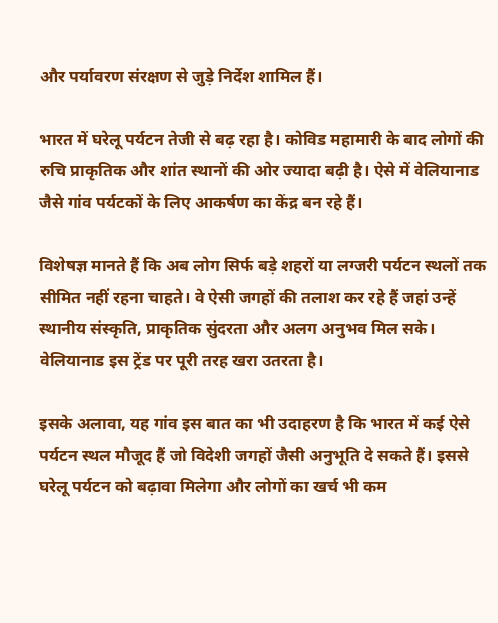और पर्यावरण संरक्षण से जुड़े निर्देश शामिल हैं।

भारत में घरेलू पर्यटन तेजी से बढ़ रहा है। कोविड महामारी के बाद लोगों की रुचि प्राकृतिक और शांत स्थानों की ओर ज्यादा बढ़ी है। ऐसे में वेलियानाड जैसे गांव पर्यटकों के लिए आकर्षण का केंद्र बन रहे हैं।

विशेषज्ञ मानते हैं कि अब लोग सिर्फ बड़े शहरों या लग्जरी पर्यटन स्थलों तक सीमित नहीं रहना चाहते। वे ऐसी जगहों की तलाश कर रहे हैं जहां उन्हें स्थानीय संस्कृति, प्राकृतिक सुंदरता और अलग अनुभव मिल सके। वेलियानाड इस ट्रेंड पर पूरी तरह खरा उतरता है।

इसके अलावा, यह गांव इस बात का भी उदाहरण है कि भारत में कई ऐसे पर्यटन स्थल मौजूद हैं जो विदेशी जगहों जैसी अनुभूति दे सकते हैं। इससे घरेलू पर्यटन को बढ़ावा मिलेगा और लोगों का खर्च भी कम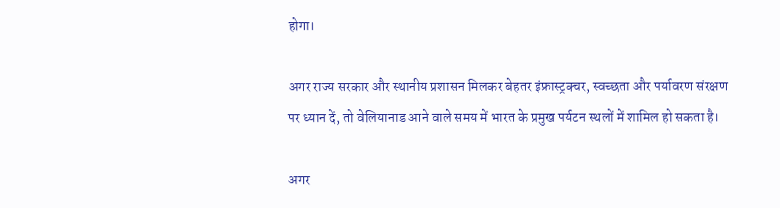होगा।

अगर राज्य सरकार और स्थानीय प्रशासन मिलकर बेहतर इंफ्रास्ट्रक्चर, स्वच्छता और पर्यावरण संरक्षण पर ध्यान दें, तो वेलियानाड आने वाले समय में भारत के प्रमुख पर्यटन स्थलों में शामिल हो सकता है।

अगर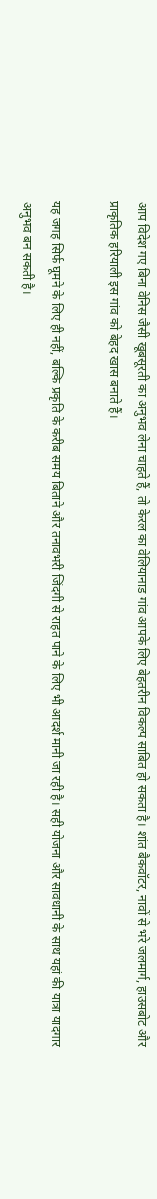आप विदेश गए बिना वेनिस जैसी खूबसूरती का अनुभव लेना चाहते हैं, तो केरल का वेलियानाड गांव आपके लिए बेहतरीन विकल्प साबित हो सकता है। शांत बैकवॉटर, नावों से भरे जलमार्ग, हाउसबोट और प्राकृतिक हरियाली इस गांव को बेहद खास बनाते हैं।

यह जगह सिर्फ घूमने के लिए ही नहीं, बल्कि प्रकृति के करीब समय बिताने और तनावभरी जिंदगी से राहत पाने के लिए भी आदर्श मानी जा रही है। सही योजना और सावधानी के साथ यहां की यात्रा यादगार अनुभव बन सकती है।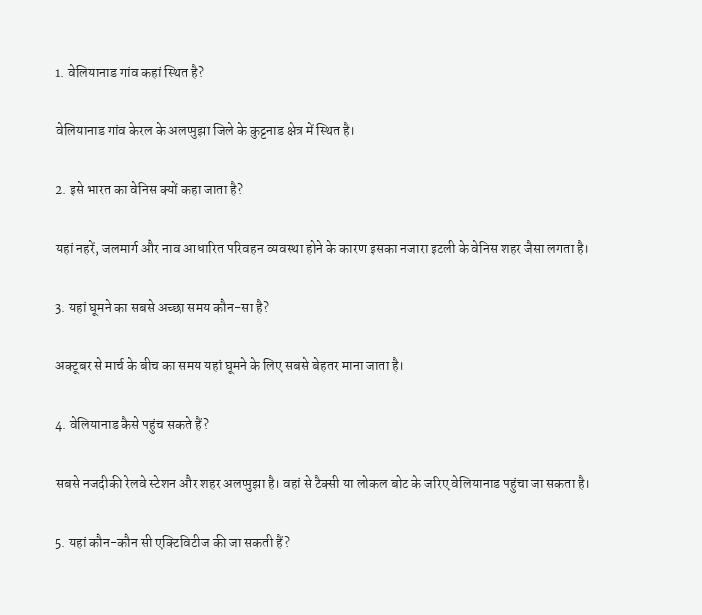1. वेलियानाड गांव कहां स्थित है?

वेलियानाड गांव केरल के अलप्पुझा जिले के कुट्टनाड क्षेत्र में स्थित है।

2. इसे भारत का वेनिस क्यों कहा जाता है?

यहां नहरें, जलमार्ग और नाव आधारित परिवहन व्यवस्था होने के कारण इसका नजारा इटली के वेनिस शहर जैसा लगता है।

3. यहां घूमने का सबसे अच्छा समय कौन-सा है?

अक्टूबर से मार्च के बीच का समय यहां घूमने के लिए सबसे बेहतर माना जाता है।

4. वेलियानाड कैसे पहुंच सकते हैं?

सबसे नजदीकी रेलवे स्टेशन और शहर अलप्पुझा है। वहां से टैक्सी या लोकल बोट के जरिए वेलियानाड पहुंचा जा सकता है।

5. यहां कौन-कौन सी एक्टिविटीज की जा सकती हैं?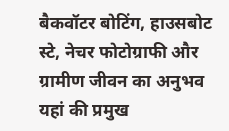बैकवॉटर बोटिंग, हाउसबोट स्टे, नेचर फोटोग्राफी और ग्रामीण जीवन का अनुभव यहां की प्रमुख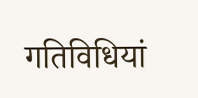गतिविधियां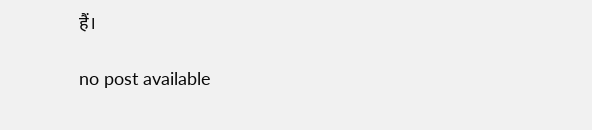हैं।

no post available